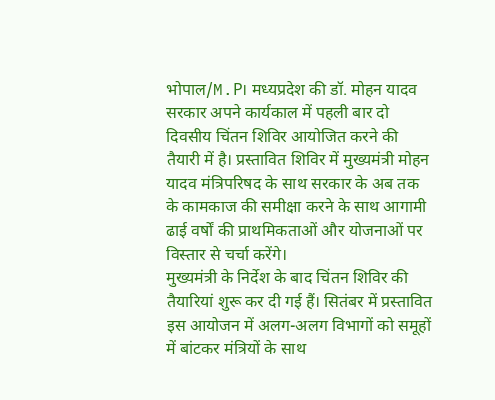भोपाल/M.P। मध्यप्रदेश की डॉ. मोहन यादव सरकार अपने कार्यकाल में पहली बार दो दिवसीय चिंतन शिविर आयोजित करने की तैयारी में है। प्रस्तावित शिविर में मुख्यमंत्री मोहन यादव मंत्रिपरिषद के साथ सरकार के अब तक के कामकाज की समीक्षा करने के साथ आगामी ढाई वर्षों की प्राथमिकताओं और योजनाओं पर विस्तार से चर्चा करेंगे।
मुख्यमंत्री के निर्देश के बाद चिंतन शिविर की तैयारियां शुरू कर दी गई हैं। सितंबर में प्रस्तावित इस आयोजन में अलग-अलग विभागों को समूहों में बांटकर मंत्रियों के साथ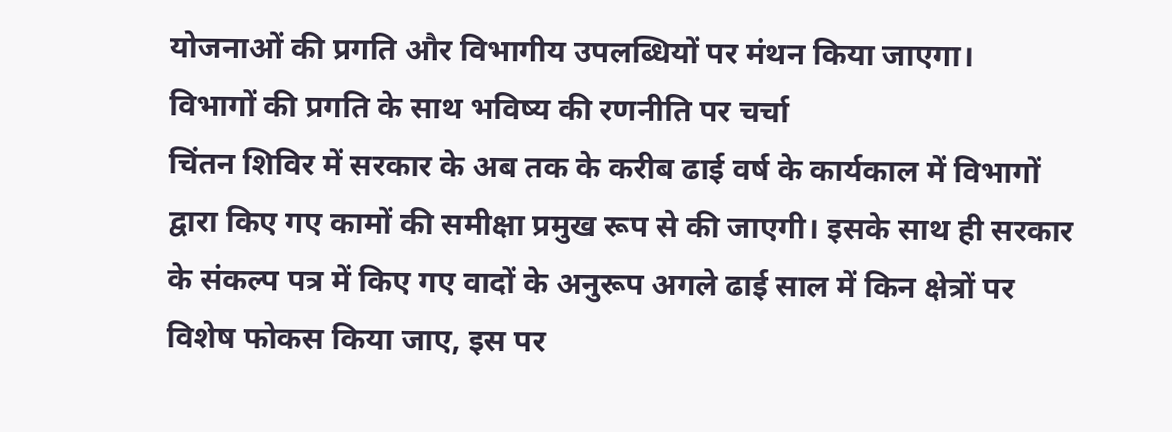योजनाओं की प्रगति और विभागीय उपलब्धियों पर मंथन किया जाएगा।
विभागों की प्रगति के साथ भविष्य की रणनीति पर चर्चा
चिंतन शिविर में सरकार के अब तक के करीब ढाई वर्ष के कार्यकाल में विभागों द्वारा किए गए कामों की समीक्षा प्रमुख रूप से की जाएगी। इसके साथ ही सरकार के संकल्प पत्र में किए गए वादों के अनुरूप अगले ढाई साल में किन क्षेत्रों पर विशेष फोकस किया जाए, इस पर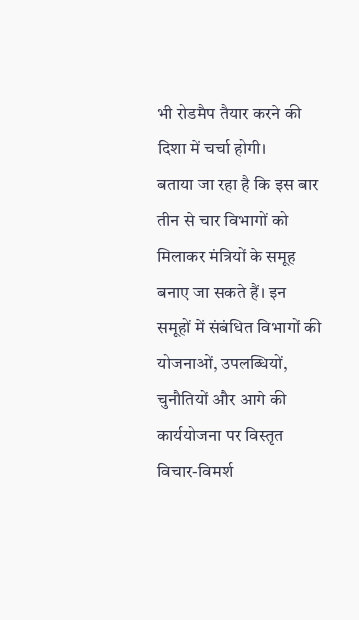भी रोडमैप तैयार करने की दिशा में चर्चा होगी।
बताया जा रहा है कि इस बार तीन से चार विभागों को मिलाकर मंत्रियों के समूह बनाए जा सकते हैं। इन समूहों में संबंधित विभागों की योजनाओं, उपलब्धियों, चुनौतियों और आगे की कार्ययोजना पर विस्तृत विचार-विमर्श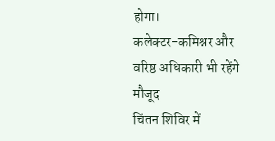होगा।
कलेक्टर-कमिश्नर और वरिष्ठ अधिकारी भी रहेंगे मौजूद
चिंतन शिविर में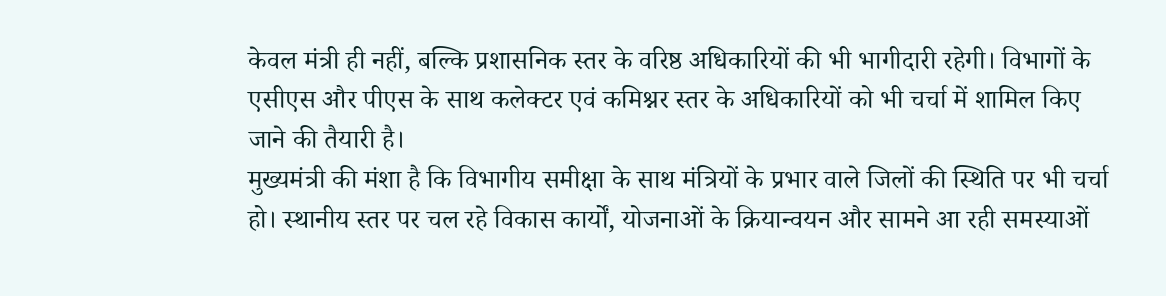केवल मंत्री ही नहीं, बल्कि प्रशासनिक स्तर के वरिष्ठ अधिकारियों की भी भागीदारी रहेगी। विभागों के एसीएस और पीएस के साथ कलेक्टर एवं कमिश्नर स्तर के अधिकारियों को भी चर्चा में शामिल किए जाने की तैयारी है।
मुख्यमंत्री की मंशा है कि विभागीय समीक्षा के साथ मंत्रियों के प्रभार वाले जिलों की स्थिति पर भी चर्चा हो। स्थानीय स्तर पर चल रहे विकास कार्यों, योजनाओं के क्रियान्वयन और सामने आ रही समस्याओं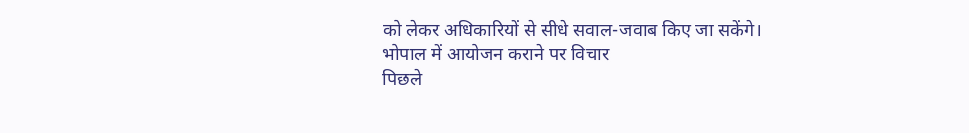को लेकर अधिकारियों से सीधे सवाल-जवाब किए जा सकेंगे।
भोपाल में आयोजन कराने पर विचार
पिछले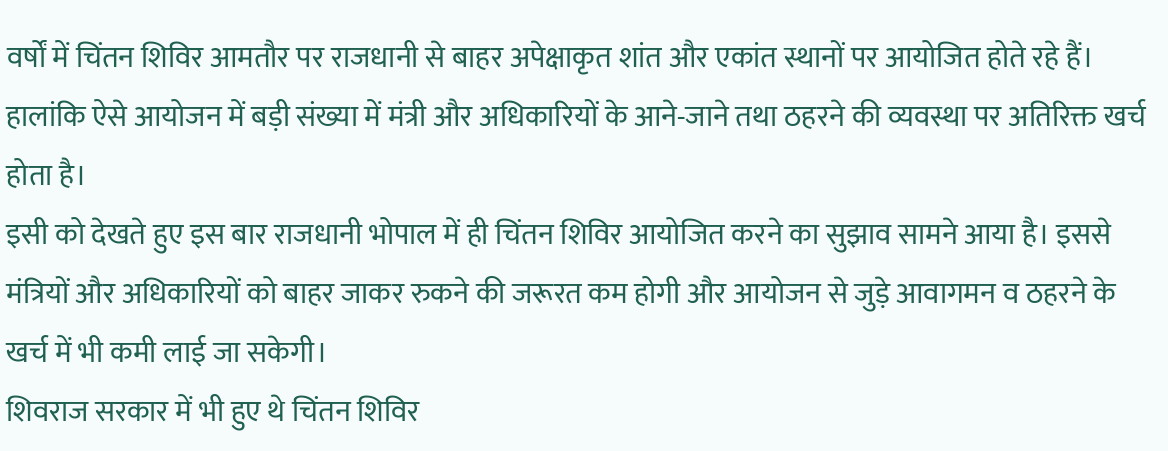वर्षों में चिंतन शिविर आमतौर पर राजधानी से बाहर अपेक्षाकृत शांत और एकांत स्थानों पर आयोजित होते रहे हैं। हालांकि ऐसे आयोजन में बड़ी संख्या में मंत्री और अधिकारियों के आने-जाने तथा ठहरने की व्यवस्था पर अतिरिक्त खर्च होता है।
इसी को देखते हुए इस बार राजधानी भोपाल में ही चिंतन शिविर आयोजित करने का सुझाव सामने आया है। इससे मंत्रियों और अधिकारियों को बाहर जाकर रुकने की जरूरत कम होगी और आयोजन से जुड़े आवागमन व ठहरने के खर्च में भी कमी लाई जा सकेगी।
शिवराज सरकार में भी हुए थे चिंतन शिविर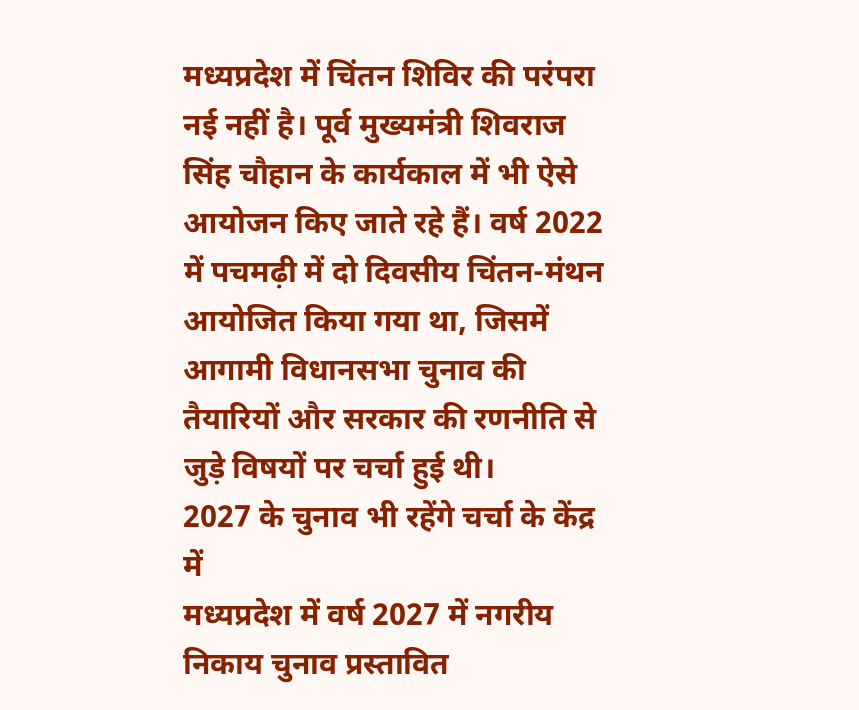मध्यप्रदेश में चिंतन शिविर की परंपरा नई नहीं है। पूर्व मुख्यमंत्री शिवराज सिंह चौहान के कार्यकाल में भी ऐसे आयोजन किए जाते रहे हैं। वर्ष 2022 में पचमढ़ी में दो दिवसीय चिंतन-मंथन आयोजित किया गया था, जिसमें आगामी विधानसभा चुनाव की तैयारियों और सरकार की रणनीति से जुड़े विषयों पर चर्चा हुई थी।
2027 के चुनाव भी रहेंगे चर्चा के केंद्र में
मध्यप्रदेश में वर्ष 2027 में नगरीय निकाय चुनाव प्रस्तावित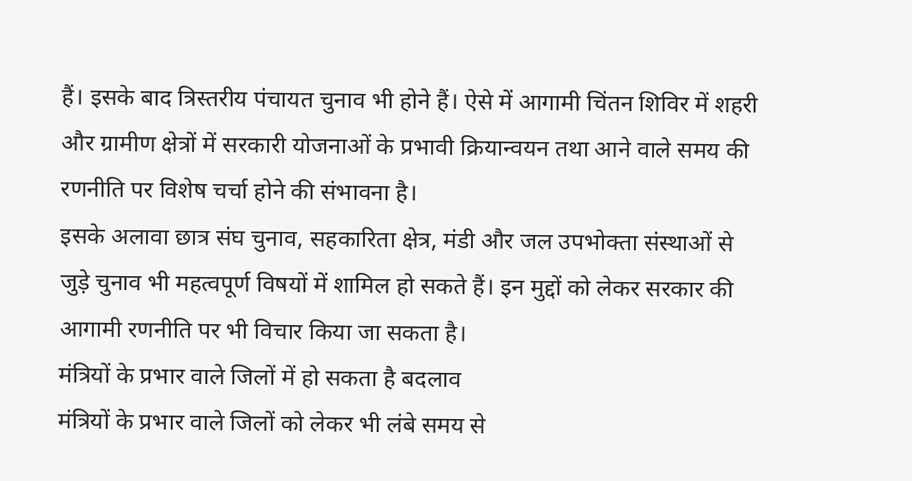हैं। इसके बाद त्रिस्तरीय पंचायत चुनाव भी होने हैं। ऐसे में आगामी चिंतन शिविर में शहरी और ग्रामीण क्षेत्रों में सरकारी योजनाओं के प्रभावी क्रियान्वयन तथा आने वाले समय की रणनीति पर विशेष चर्चा होने की संभावना है।
इसके अलावा छात्र संघ चुनाव, सहकारिता क्षेत्र, मंडी और जल उपभोक्ता संस्थाओं से जुड़े चुनाव भी महत्वपूर्ण विषयों में शामिल हो सकते हैं। इन मुद्दों को लेकर सरकार की आगामी रणनीति पर भी विचार किया जा सकता है।
मंत्रियों के प्रभार वाले जिलों में हो सकता है बदलाव
मंत्रियों के प्रभार वाले जिलों को लेकर भी लंबे समय से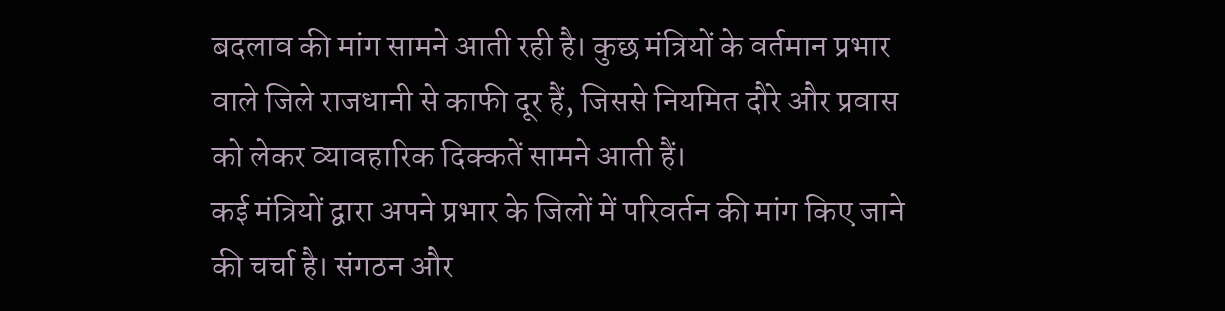बदलाव की मांग सामने आती रही है। कुछ मंत्रियों के वर्तमान प्रभार वाले जिले राजधानी से काफी दूर हैं, जिससे नियमित दौरे और प्रवास को लेकर व्यावहारिक दिक्कतें सामने आती हैं।
कई मंत्रियों द्वारा अपने प्रभार के जिलों में परिवर्तन की मांग किए जाने की चर्चा है। संगठन और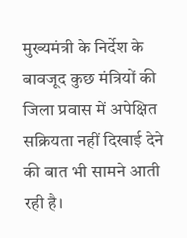मुख्यमंत्री के निर्देश के बावजूद कुछ मंत्रियों की जिला प्रवास में अपेक्षित सक्रियता नहीं दिखाई देने की बात भी सामने आती रही है।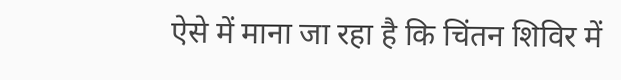ऐसे में माना जा रहा है कि चिंतन शिविर में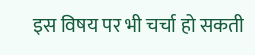इस विषय पर भी चर्चा हो सकती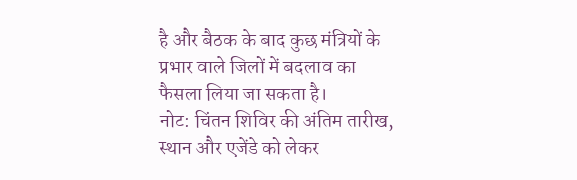है और बैठक के बाद कुछ मंत्रियों के प्रभार वाले जिलों में बदलाव का फैसला लिया जा सकता है।
नोट: चिंतन शिविर की अंतिम तारीख, स्थान और एजेंडे को लेकर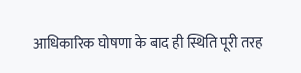आधिकारिक घोषणा के बाद ही स्थिति पूरी तरह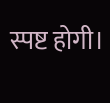स्पष्ट होगी।